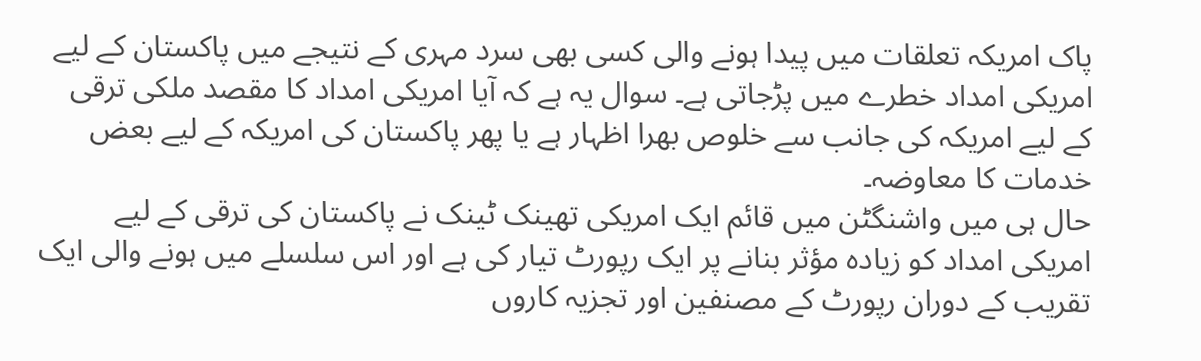پاک امریکہ تعلقات میں پیدا ہونے والی کسی بھی سرد مہری کے نتیجے میں پاکستان کے لیے امریکی امداد خطرے میں پڑجاتی ہے۔ سوال یہ ہے کہ آیا امریکی امداد کا مقصد ملکی ترقی کے لیے امریکہ کی جانب سے خلوص بھرا اظہار ہے یا پھر پاکستان کی امریکہ کے لیے بعض خدمات کا معاوضہ۔
حال ہی میں واشنگٹن میں قائم ایک امریکی تھینک ٹینک نے پاکستان کی ترقی کے لیے امریکی امداد کو زیادہ مؤثر بنانے پر ایک رپورٹ تیار کی ہے اور اس سلسلے میں ہونے والی ایک تقریب کے دوران رپورٹ کے مصنفین اور تجزیہ کاروں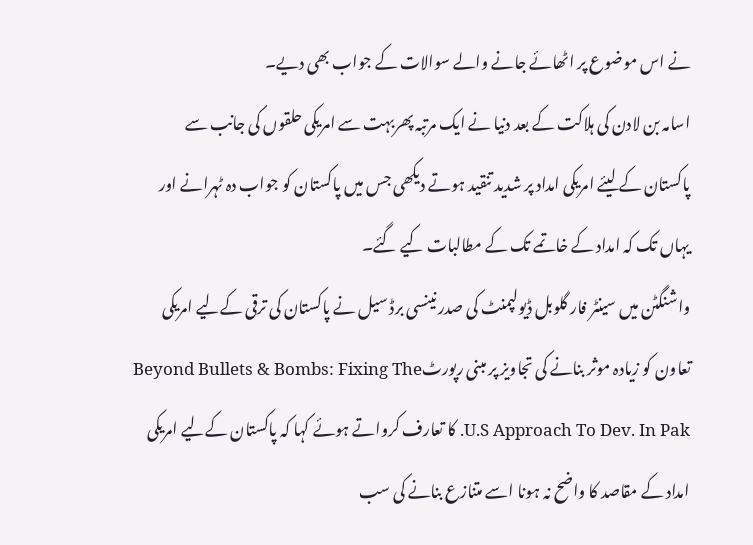نے اس موضوع پر اٹھائے جانے والے سوالات کے جواب بھی دیے۔
اسامہ بن لادن کی ہلاکت کے بعد دنیا نے ایک مرتبہ پھربہت سے امریکی حلقوں کی جانب سے پاکستان کے لیئے امریکی امداد پر شدید تنقید ہوتے دیکھی جس میں پاکستان کو جواب دہ ٹہرانے اور یہاں تک کہ امداد کے خاتمے تک کے مطالبات کیے گئے۔
واشنگٹن میں سینٹر فار گلوبل ڈیولپمنٹ کی صدر نینسی برڈ سیل نے پاکستان کی ترقی کےلیے امریکی تعاون کو زیادہ موثر بنانے کی تجاویز پر مبنی رپورٹBeyond Bullets & Bombs: Fixing The U.S Approach To Dev. In Pak. کا تعارف کرواتے ہوئے کہا کہ پاکستان کےلیے امریکی امداد کے مقاصد کا واضح نہ ہونا اسے متنازع بنانے کی سب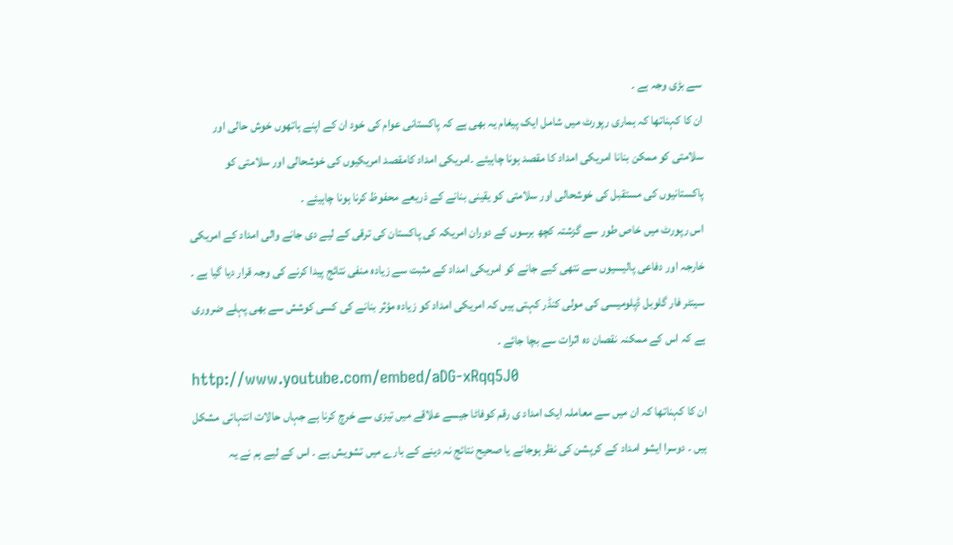سے بڑی وجہ ہے ۔
ان کا کہناتھا کہ ہماری رپورٹ میں شامل ایک پیغام یہ بھی ہے کہ پاکستانی عوام کی خود ان کے اپنے ہاتھوں خوش حالی اور سلامتی کو ممکن بنانا امریکی امداد کا مقصد ہونا چاہیئے ۔امریکی امداد کامقصد امریکیوں کی خوشحالی اور سلامتی کو پاکستانیوں کی مستقبل کی خوشحالی اور سلامتی کو یقینی بنانے کے ذریعے محفوظ کرنا ہونا چاہیئے ۔
اس رپورٹ میں خاص طور سے گزشتہ کچھ برسوں کے دوران امریکہ کی پاکستان کی ترقی کے لیے دی جانے والی امداد کے امریکی خارجہ اور دفاعی پالیسیوں سے نتھی کیے جانے کو امریکی امداد کے مثبت سے زیادہ منفی نتائج پیدا کرنے کی وجہ قرار دیا گیا ہے ۔
سینٹر فار گلوبل ڈپلومیسی کی مولی کنڈر کہتی ہیں کہ امریکی امداد کو زیادہ مؤثر بنانے کی کسی کوشش سے بھی پہلے ضروری ہے کہ اس کے ممکنہ نقصان دہ اثرات سے بچا جائے ۔
http://www.youtube.com/embed/aDG-xRqq5J0
ان کا کہناتھا کہ ان میں سے معاملہ ایک امداد ی رقم کوفاٹا جیسے علاقے میں تیزی سے خرچ کرنا ہے جہاں حالات انتہائی مشکل ہیں ۔ دوسرا ایشو امداد کے کرپشن کی نظر ہوجانے یا صحیح نتائج نہ دینے کے بارے میں تشویش ہے ۔ اس کے لیے ہم نے یہ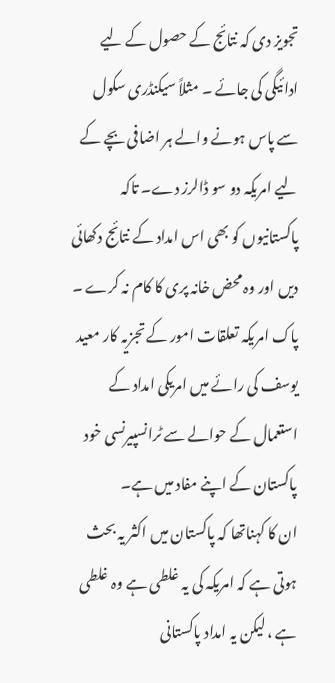تجویز دی کہ نتائج کے حصول کے لیے ادائیگی کی جائے ۔ مثلاً سیکنڈری سکول سے پاس ہونے والے ہر اضافی بچے کے لیے امریکہ دو سو ڈالرز دے۔ تاکہ پاکستانیوں کو بھی اس امداد کے نتائج دکھائی دیں اور وہ محض خانہ پری کا کام نہ کرے ۔
پاک امریکہ تعلقات امور کے تجزیہ کار معید یوسف کی رائے میں امریکی امداد کے استعمال کے حوالے سے ٹرانسپیرنسی خود پاکستان کے اپنے مفاد میں ہے۔
ان کا کہناتھا کہ پاکستان میں اکثر یہ بحث ہوتی ہے کہ امریکہ کی یہ غلطی ہے وہ غلطی ہے ، لیکن یہ امداد پاکستانی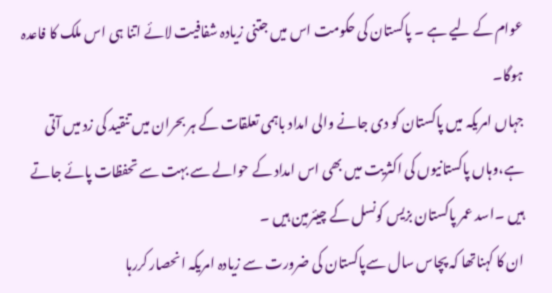عوام کے لیے ہے ۔ پاکستان کی حکومت اس میں جتنی زیادہ شفافیت لائے اتنا ہی اس ملک کا فاعدہ ہوگا۔
جہاں امریکہ میں پاکستان کو دی جانے والی امداد باہمی تعلقات کے ہر بحران میں تنقید کی زد میں آتی ہے،وہاں پاکستانیوں کی اکثریت میں بھی اس امداد کے حوالے سے بہت سے تحفظات پائے جاتے ہیں ۔اسد عمر پاکستان بزیس کونسل کے چیئرمین ہیں ۔
ان کا کہناتھا کہ پچاس سال سےپاکستان کی ضرورت سے زیادہ امریکہ انحصار کررہا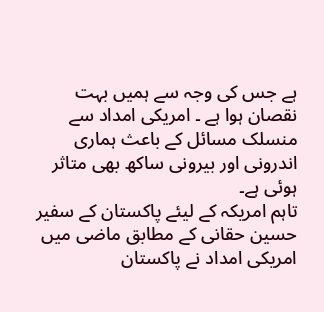ہے جس کی وجہ سے ہمیں بہت نقصان ہوا ہے ۔ امریکی امداد سے منسلک مسائل کے باعث ہماری اندرونی اور بیرونی ساکھ بھی متاثر ہوئی ہے۔
تاہم امریکہ کے لیئے پاکستان کے سفیر حسین حقانی کے مطابق ماضی میں امریکی امداد نے پاکستان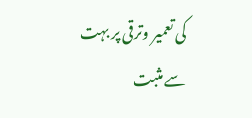کی تعمیر وترقی پر بہت سے مثبت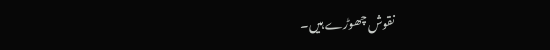نقوش چھوڑے ہیں۔